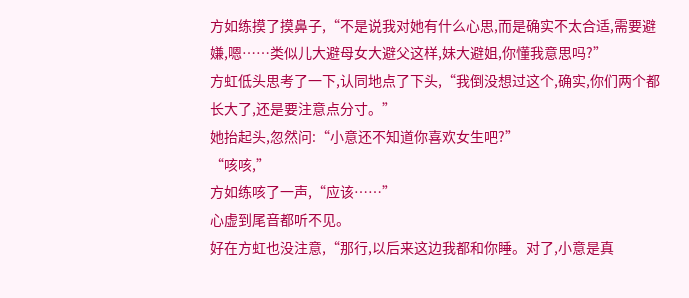方如练摸了摸鼻子,“不是说我对她有什么心思,而是确实不太合适,需要避嫌,嗯……类似儿大避母女大避父这样,妹大避姐,你懂我意思吗?”
方虹低头思考了一下,认同地点了下头,“我倒没想过这个,确实,你们两个都长大了,还是要注意点分寸。”
她抬起头,忽然问:“小意还不知道你喜欢女生吧?”
“咳咳,”
方如练咳了一声,“应该……”
心虚到尾音都听不见。
好在方虹也没注意,“那行,以后来这边我都和你睡。对了,小意是真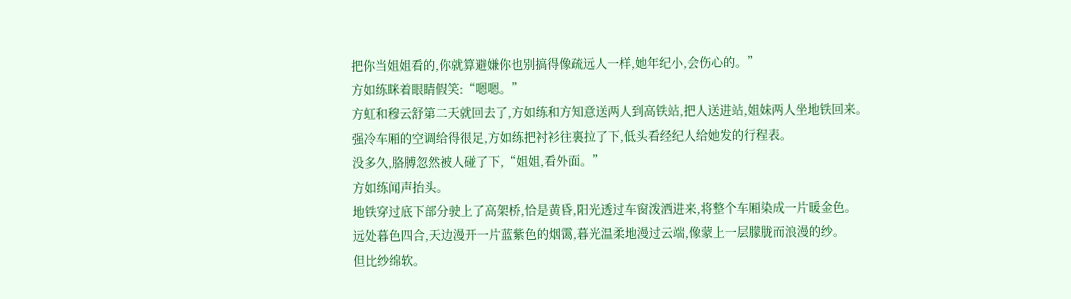把你当姐姐看的,你就算避嫌你也别搞得像疏远人一样,她年纪小,会伤心的。”
方如练眯着眼睛假笑:“嗯嗯。”
方虹和穆云舒第二天就回去了,方如练和方知意送两人到高铁站,把人送进站,姐妹两人坐地铁回来。
强冷车厢的空调给得很足,方如练把衬衫往裏拉了下,低头看经纪人给她发的行程表。
没多久,胳膊忽然被人碰了下,“姐姐,看外面。”
方如练闻声抬头。
地铁穿过底下部分驶上了高架桥,恰是黄昏,阳光透过车窗泼洒进来,将整个车厢染成一片暖金色。
远处暮色四合,天边漫开一片蓝紫色的烟霭,暮光温柔地漫过云端,像蒙上一层朦胧而浪漫的纱。
但比纱绵软。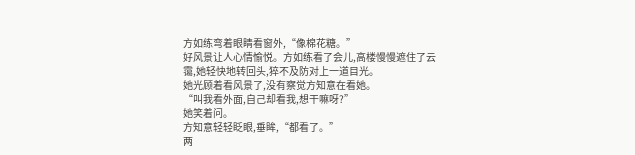方如练弯着眼睛看窗外,“像棉花糖。”
好风景让人心情愉悦。方如练看了会儿,高楼慢慢遮住了云霭,她轻快地转回头,猝不及防对上一道目光。
她光顾着看风景了,没有察觉方知意在看她。
“叫我看外面,自己却看我,想干嘛呀?”
她笑着问。
方知意轻轻眨眼,垂眸,“都看了。”
两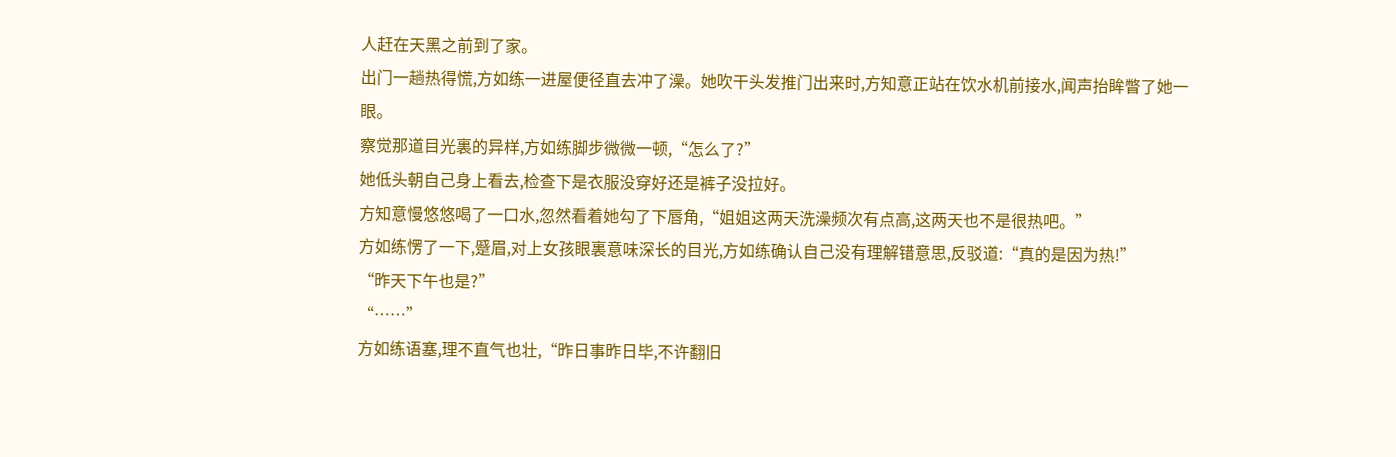人赶在天黑之前到了家。
出门一趟热得慌,方如练一进屋便径直去冲了澡。她吹干头发推门出来时,方知意正站在饮水机前接水,闻声抬眸瞥了她一眼。
察觉那道目光裏的异样,方如练脚步微微一顿,“怎么了?”
她低头朝自己身上看去,检查下是衣服没穿好还是裤子没拉好。
方知意慢悠悠喝了一口水,忽然看着她勾了下唇角,“姐姐这两天洗澡频次有点高,这两天也不是很热吧。”
方如练愣了一下,蹙眉,对上女孩眼裏意味深长的目光,方如练确认自己没有理解错意思,反驳道:“真的是因为热!”
“昨天下午也是?”
“……”
方如练语塞,理不直气也壮,“昨日事昨日毕,不许翻旧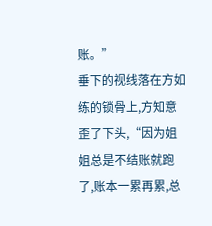账。”
垂下的视线落在方如练的锁骨上,方知意歪了下头,“因为姐姐总是不结账就跑了,账本一累再累,总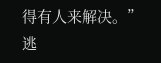得有人来解决。”
逃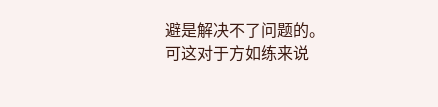避是解决不了问题的。
可这对于方如练来说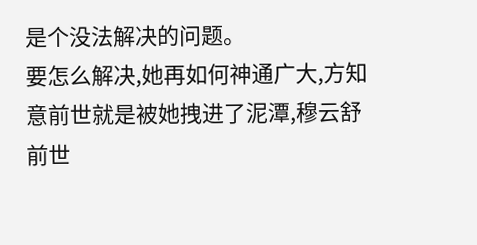是个没法解决的问题。
要怎么解决,她再如何神通广大,方知意前世就是被她拽进了泥潭,穆云舒前世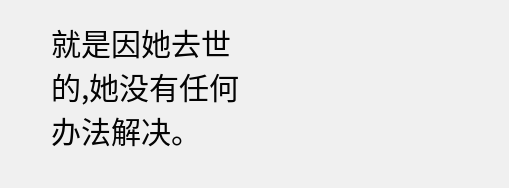就是因她去世的,她没有任何办法解决。